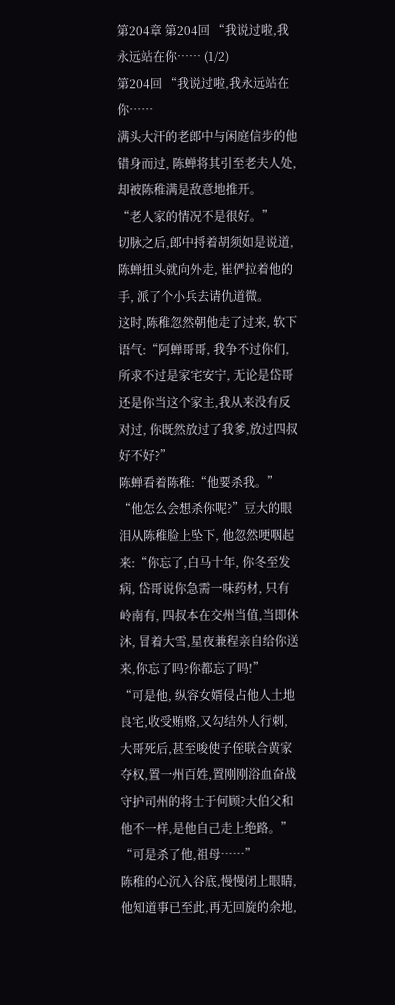第204章 第204回 “我说过啦,我永远站在你…… (1/2)
第204回 “我说过啦,我永远站在你……
满头大汗的老郎中与闲庭信步的他错身而过, 陈蝉将其引至老夫人处,却被陈稚满是敌意地推开。
“老人家的情况不是很好。”
切脉之后,郎中捋着胡须如是说道,陈蝉扭头就向外走, 崔俨拉着他的手, 派了个小兵去请仇道微。
这时,陈稚忽然朝他走了过来, 软下语气:“阿蝉哥哥, 我争不过你们, 所求不过是家宅安宁, 无论是岱哥还是你当这个家主,我从来没有反对过, 你既然放过了我爹,放过四叔好不好?”
陈蝉看着陈稚:“他要杀我。”
“他怎么会想杀你呢?”豆大的眼泪从陈稚脸上坠下, 他忽然哽咽起来:“你忘了,白马十年, 你冬至发病, 岱哥说你急需一味药材, 只有岭南有, 四叔本在交州当值,当即休沐, 冒着大雪,星夜兼程亲自给你送来,你忘了吗?你都忘了吗!”
“可是他, 纵容女婿侵占他人土地良宅,收受贿赂,又勾结外人行刺, 大哥死后,甚至唆使子侄联合黄家夺权,置一州百姓,置刚刚浴血奋战守护司州的将士于何顾?大伯父和他不一样,是他自己走上绝路。”
“可是杀了他,祖母……”
陈稚的心沉入谷底,慢慢闭上眼睛,他知道事已至此,再无回旋的余地,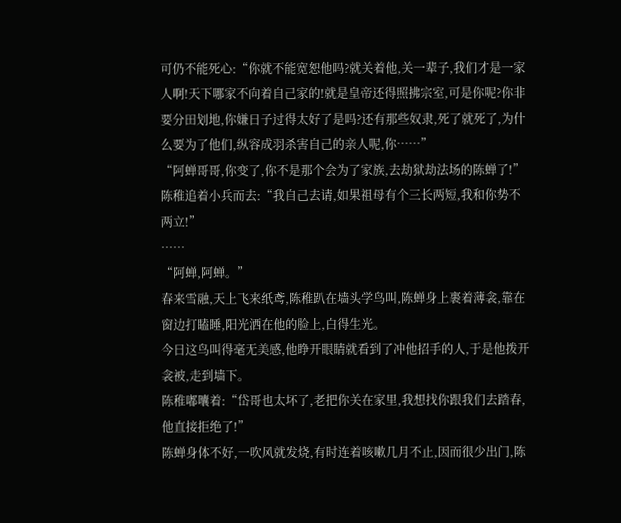可仍不能死心:“你就不能宽恕他吗?就关着他,关一辈子,我们才是一家人啊!天下哪家不向着自己家的!就是皇帝还得照拂宗室,可是你呢?你非要分田划地,你嫌日子过得太好了是吗?还有那些奴隶,死了就死了,为什么要为了他们,纵容成羽杀害自己的亲人呢,你……”
“阿蝉哥哥,你变了,你不是那个会为了家族,去劫狱劫法场的陈蝉了!”陈稚追着小兵而去:“我自己去请,如果祖母有个三长两短,我和你势不两立!”
……
“阿蝉,阿蝉。”
春来雪融,天上飞来纸鸢,陈稚趴在墙头学鸟叫,陈蝉身上裹着薄衾,靠在窗边打瞌睡,阳光洒在他的脸上,白得生光。
今日这鸟叫得毫无美感,他睁开眼睛就看到了冲他招手的人,于是他拨开衾被,走到墙下。
陈稚嘟囔着:“岱哥也太坏了,老把你关在家里,我想找你跟我们去踏春,他直接拒绝了!”
陈蝉身体不好,一吹风就发烧,有时连着咳嗽几月不止,因而很少出门,陈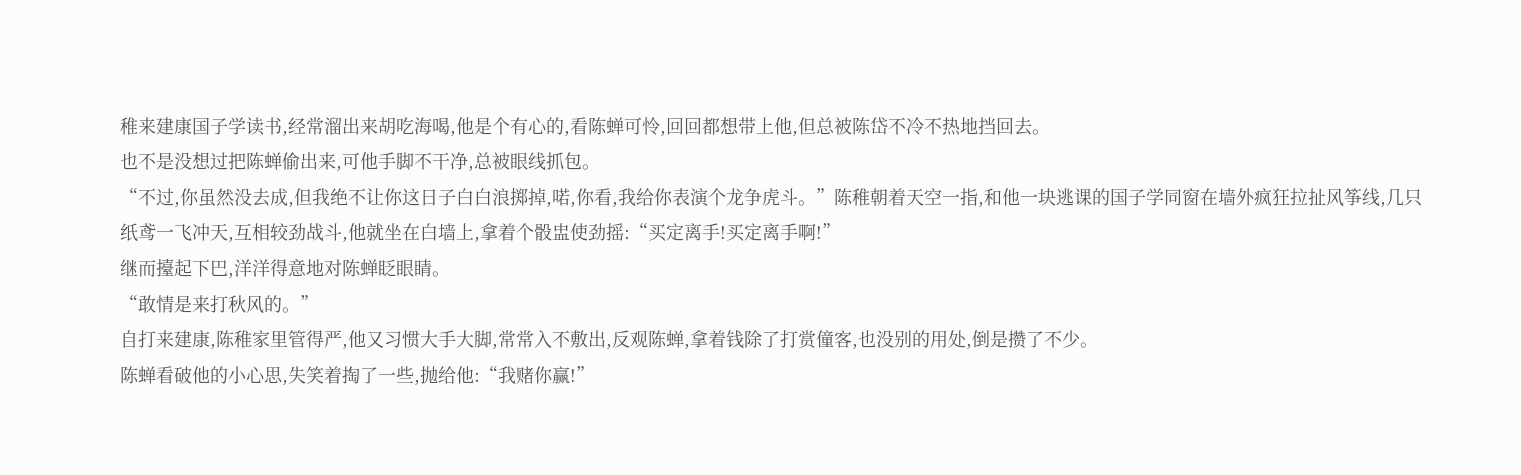稚来建康国子学读书,经常溜出来胡吃海喝,他是个有心的,看陈蝉可怜,回回都想带上他,但总被陈岱不冷不热地挡回去。
也不是没想过把陈蝉偷出来,可他手脚不干净,总被眼线抓包。
“不过,你虽然没去成,但我绝不让你这日子白白浪掷掉,喏,你看,我给你表演个龙争虎斗。”陈稚朝着天空一指,和他一块逃课的国子学同窗在墙外疯狂拉扯风筝线,几只纸鸢一飞冲天,互相较劲战斗,他就坐在白墙上,拿着个骰盅使劲摇:“买定离手!买定离手啊!”
继而擡起下巴,洋洋得意地对陈蝉眨眼睛。
“敢情是来打秋风的。”
自打来建康,陈稚家里管得严,他又习惯大手大脚,常常入不敷出,反观陈蝉,拿着钱除了打赏僮客,也没别的用处,倒是攒了不少。
陈蝉看破他的小心思,失笑着掏了一些,抛给他:“我赌你赢!”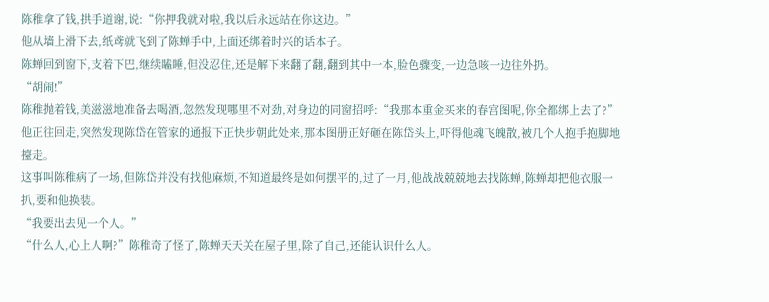陈稚拿了钱,拱手道谢,说:“你押我就对啦,我以后永远站在你这边。”
他从墙上滑下去,纸鸢就飞到了陈蝉手中,上面还绑着时兴的话本子。
陈蝉回到窗下,支着下巴,继续瞌睡,但没忍住,还是解下来翻了翻,翻到其中一本,脸色骤变,一边急咳一边往外扔。
“胡闹!”
陈稚抛着钱,美滋滋地准备去喝酒,忽然发现哪里不对劲,对身边的同窗招呼:“我那本重金买来的春宫图呢,你全都绑上去了?”他正往回走,突然发现陈岱在管家的通报下正快步朝此处来,那本图册正好砸在陈岱头上,吓得他魂飞魄散,被几个人抱手抱脚地擡走。
这事叫陈稚病了一场,但陈岱并没有找他麻烦,不知道最终是如何摆平的,过了一月,他战战兢兢地去找陈蝉,陈蝉却把他衣服一扒,要和他换装。
“我要出去见一个人。”
“什么人,心上人啊?”陈稚奇了怪了,陈蝉天天关在屋子里,除了自己,还能认识什么人。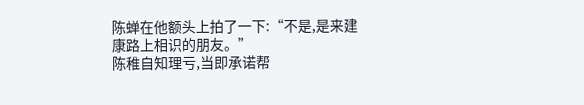陈蝉在他额头上拍了一下:“不是,是来建康路上相识的朋友。”
陈稚自知理亏,当即承诺帮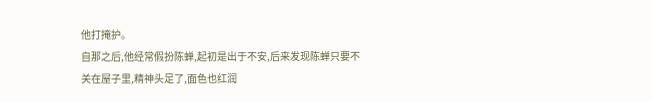他打掩护。
自那之后,他经常假扮陈蝉,起初是出于不安,后来发现陈蝉只要不关在屋子里,精神头足了,面色也红润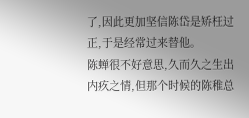了,因此更加坚信陈岱是矫枉过正,于是经常过来替他。
陈蝉很不好意思,久而久之生出内疚之情,但那个时候的陈稚总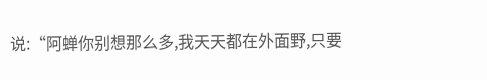说:“阿蝉你别想那么多,我天天都在外面野,只要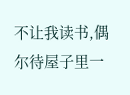不让我读书,偶尔待屋子里一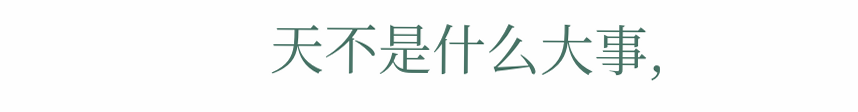天不是什么大事,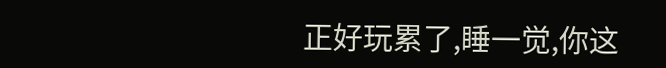正好玩累了,睡一觉,你这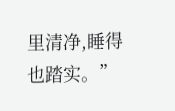里清净,睡得也踏实。”